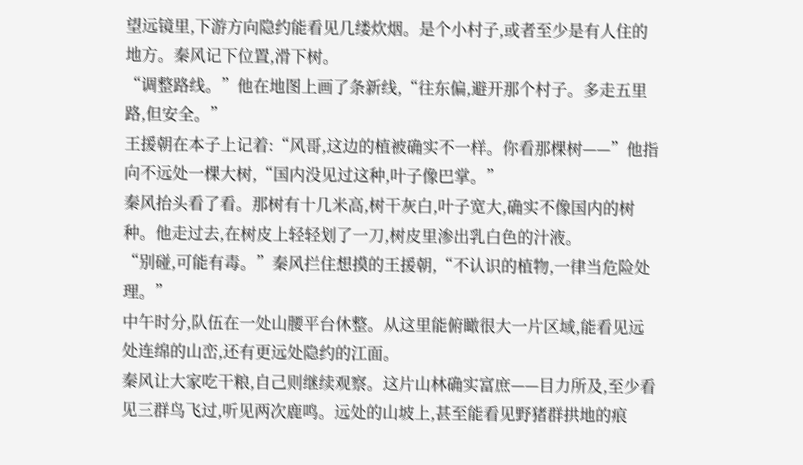望远镜里,下游方向隐约能看见几缕炊烟。是个小村子,或者至少是有人住的地方。秦风记下位置,滑下树。
“调整路线。”他在地图上画了条新线,“往东偏,避开那个村子。多走五里路,但安全。”
王援朝在本子上记着:“风哥,这边的植被确实不一样。你看那棵树——”他指向不远处一棵大树,“国内没见过这种,叶子像巴掌。”
秦风抬头看了看。那树有十几米高,树干灰白,叶子宽大,确实不像国内的树种。他走过去,在树皮上轻轻划了一刀,树皮里渗出乳白色的汁液。
“别碰,可能有毒。”秦风拦住想摸的王援朝,“不认识的植物,一律当危险处理。”
中午时分,队伍在一处山腰平台休整。从这里能俯瞰很大一片区域,能看见远处连绵的山峦,还有更远处隐约的江面。
秦风让大家吃干粮,自己则继续观察。这片山林确实富庶——目力所及,至少看见三群鸟飞过,听见两次鹿鸣。远处的山坡上,甚至能看见野猪群拱地的痕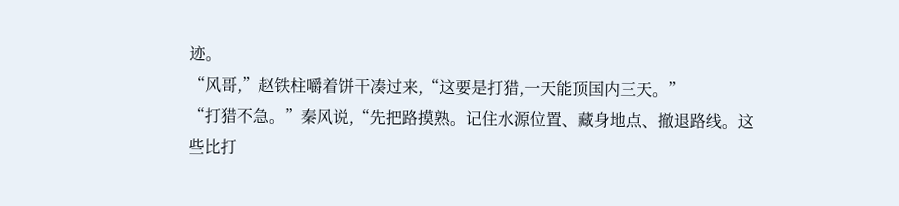迹。
“风哥,”赵铁柱嚼着饼干凑过来,“这要是打猎,一天能顶国内三天。”
“打猎不急。”秦风说,“先把路摸熟。记住水源位置、藏身地点、撤退路线。这些比打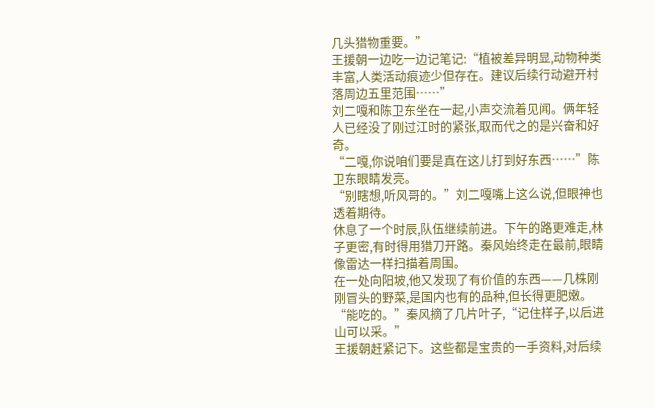几头猎物重要。”
王援朝一边吃一边记笔记:“植被差异明显,动物种类丰富,人类活动痕迹少但存在。建议后续行动避开村落周边五里范围……”
刘二嘎和陈卫东坐在一起,小声交流着见闻。俩年轻人已经没了刚过江时的紧张,取而代之的是兴奋和好奇。
“二嘎,你说咱们要是真在这儿打到好东西……”陈卫东眼睛发亮。
“别瞎想,听风哥的。”刘二嘎嘴上这么说,但眼神也透着期待。
休息了一个时辰,队伍继续前进。下午的路更难走,林子更密,有时得用猎刀开路。秦风始终走在最前,眼睛像雷达一样扫描着周围。
在一处向阳坡,他又发现了有价值的东西——几株刚刚冒头的野菜,是国内也有的品种,但长得更肥嫩。
“能吃的。”秦风摘了几片叶子,“记住样子,以后进山可以采。”
王援朝赶紧记下。这些都是宝贵的一手资料,对后续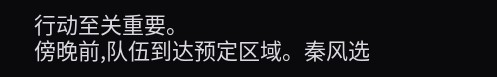行动至关重要。
傍晚前,队伍到达预定区域。秦风选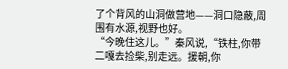了个背风的山洞做营地——洞口隐蔽,周围有水源,视野也好。
“今晚住这儿。”秦风说,“铁柱,你带二嘎去捡柴,别走远。援朝,你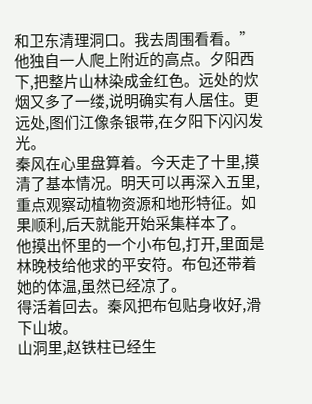和卫东清理洞口。我去周围看看。”
他独自一人爬上附近的高点。夕阳西下,把整片山林染成金红色。远处的炊烟又多了一缕,说明确实有人居住。更远处,图们江像条银带,在夕阳下闪闪发光。
秦风在心里盘算着。今天走了十里,摸清了基本情况。明天可以再深入五里,重点观察动植物资源和地形特征。如果顺利,后天就能开始采集样本了。
他摸出怀里的一个小布包,打开,里面是林晚枝给他求的平安符。布包还带着她的体温,虽然已经凉了。
得活着回去。秦风把布包贴身收好,滑下山坡。
山洞里,赵铁柱已经生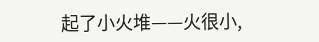起了小火堆——火很小,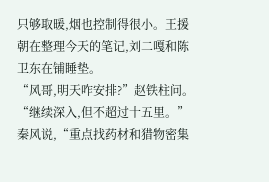只够取暖,烟也控制得很小。王援朝在整理今天的笔记,刘二嘎和陈卫东在铺睡垫。
“风哥,明天咋安排?”赵铁柱问。
“继续深入,但不超过十五里。”秦风说,“重点找药材和猎物密集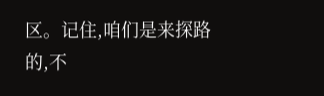区。记住,咱们是来探路的,不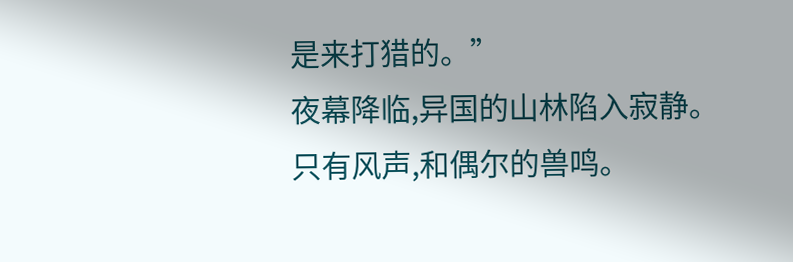是来打猎的。”
夜幕降临,异国的山林陷入寂静。只有风声,和偶尔的兽鸣。